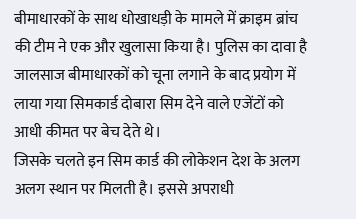बीमाधारकों के साथ धोखाधड़ी के मामले में क्राइम ब्रांच की टीम ने एक और खुलासा किया है। पुलिस का दावा है जालसाज बीमाधारकों को चूना लगाने के बाद प्रयोग में लाया गया सिमकार्ड दोबारा सिम देने वाले एजेंटों को आधी कीमत पर बेच देते थे।
जिसके चलते इन सिम कार्ड की लोकेशन देश के अलग अलग स्थान पर मिलती है। इससे अपराधी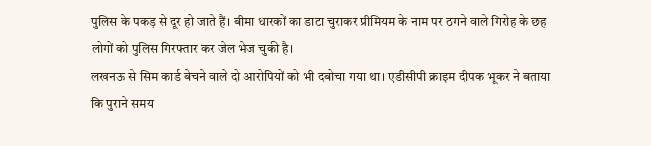पुलिस के पकड़ से दूर हो जाते हैं। बीमा धारकों का डाटा चुराकर प्रीमियम के नाम पर ठगने वाले गिरोह के छह लोगों को पुलिस गिरफ्तार कर जेल भेज चुकी है।
लखनऊ से सिम कार्ड बेचने वाले दो आरोपियों को भी दबोचा गया था। एडीसीपी क्राइम दीपक भूकर ने बताया कि पुराने समय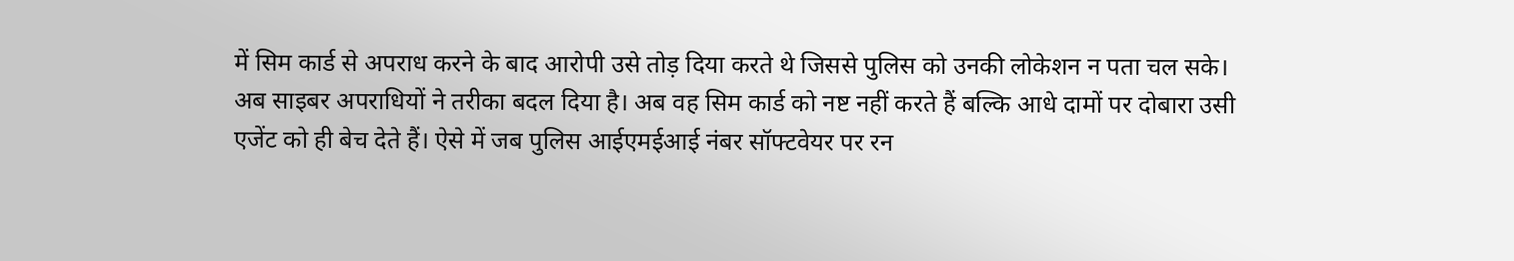में सिम कार्ड से अपराध करने के बाद आरोपी उसे तोड़ दिया करते थे जिससे पुलिस को उनकी लोकेशन न पता चल सके।
अब साइबर अपराधियों ने तरीका बदल दिया है। अब वह सिम कार्ड को नष्ट नहीं करते हैं बल्कि आधे दामों पर दोबारा उसी एजेंट को ही बेच देते हैं। ऐसे में जब पुलिस आईएमईआई नंबर सॉफ्टवेयर पर रन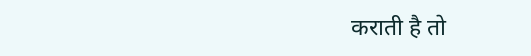कराती है तो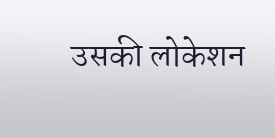उसकी लोकेशन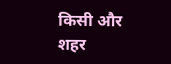किसी और शहर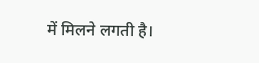में मिलने लगती है।